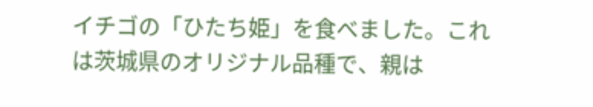イチゴの「ひたち姫」を食べました。これは茨城県のオリジナル品種で、親は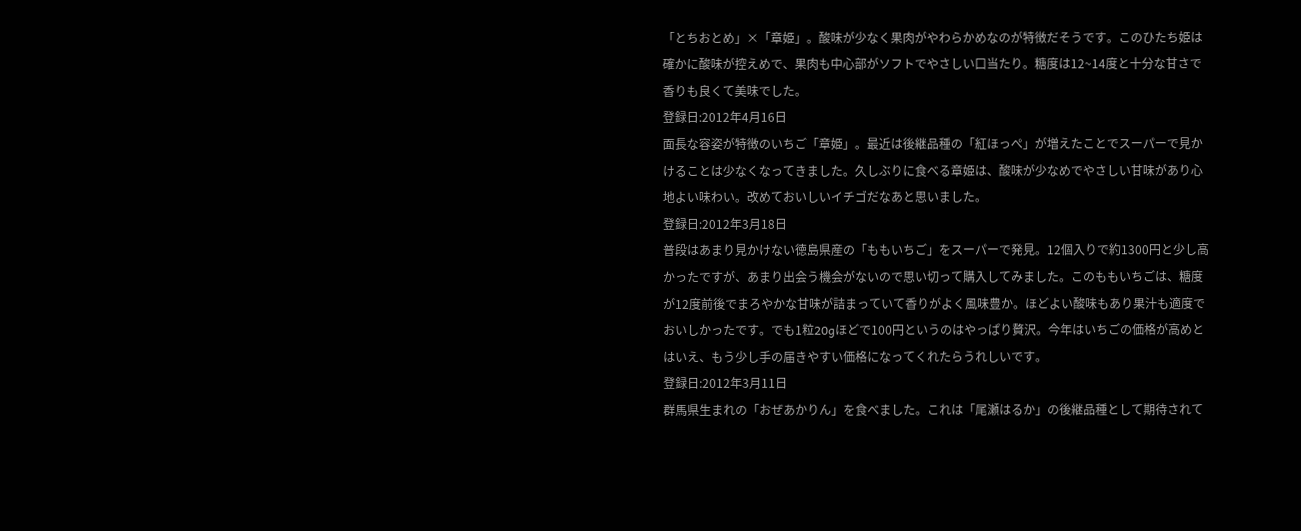「とちおとめ」×「章姫」。酸味が少なく果肉がやわらかめなのが特徴だそうです。このひたち姫は確かに酸味が控えめで、果肉も中心部がソフトでやさしい口当たり。糖度は12~14度と十分な甘さで香りも良くて美味でした。
登録日:2012年4月16日
面長な容姿が特徴のいちご「章姫」。最近は後継品種の「紅ほっぺ」が増えたことでスーパーで見かけることは少なくなってきました。久しぶりに食べる章姫は、酸味が少なめでやさしい甘味があり心地よい味わい。改めておいしいイチゴだなあと思いました。
登録日:2012年3月18日
普段はあまり見かけない徳島県産の「ももいちご」をスーパーで発見。12個入りで約1300円と少し高かったですが、あまり出会う機会がないので思い切って購入してみました。このももいちごは、糖度が12度前後でまろやかな甘味が詰まっていて香りがよく風味豊か。ほどよい酸味もあり果汁も適度でおいしかったです。でも1粒20gほどで100円というのはやっぱり贅沢。今年はいちごの価格が高めとはいえ、もう少し手の届きやすい価格になってくれたらうれしいです。
登録日:2012年3月11日
群馬県生まれの「おぜあかりん」を食べました。これは「尾瀬はるか」の後継品種として期待されて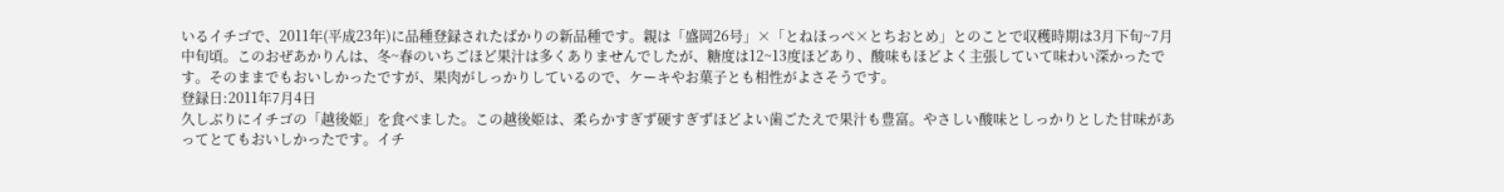いるイチゴで、2011年(平成23年)に品種登録されたばかりの新品種です。親は「盛岡26号」×「とねほっぺ×とちおとめ」とのことで収穫時期は3月下旬~7月中旬頃。このおぜあかりんは、冬~春のいちごほど果汁は多くありませんでしたが、糖度は12~13度ほどあり、酸味もほどよく主張していて味わい深かったです。そのままでもおいしかったですが、果肉がしっかりしているので、ケーキやお菓子とも相性がよさそうです。
登録日:2011年7月4日
久しぶりにイチゴの「越後姫」を食べました。この越後姫は、柔らかすぎず硬すぎずほどよい歯ごたえで果汁も豊富。やさしい酸味としっかりとした甘味があってとてもおいしかったです。イチ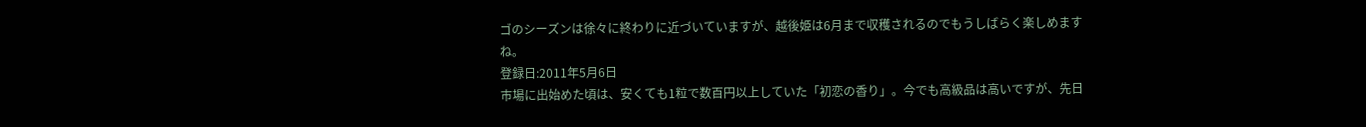ゴのシーズンは徐々に終わりに近づいていますが、越後姫は6月まで収穫されるのでもうしばらく楽しめますね。
登録日:2011年5月6日
市場に出始めた頃は、安くても1粒で数百円以上していた「初恋の香り」。今でも高級品は高いですが、先日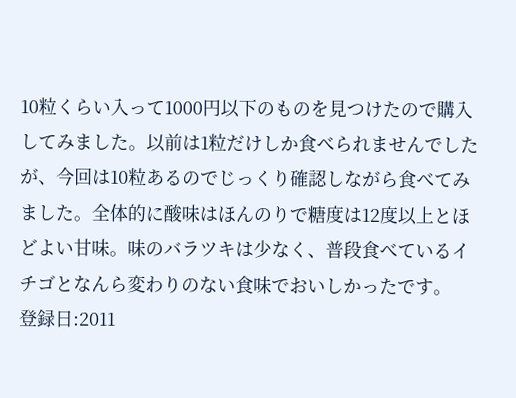10粒くらい入って1000円以下のものを見つけたので購入してみました。以前は1粒だけしか食べられませんでしたが、今回は10粒あるのでじっくり確認しながら食べてみました。全体的に酸味はほんのりで糖度は12度以上とほどよい甘味。味のバラツキは少なく、普段食べているイチゴとなんら変わりのない食味でおいしかったです。
登録日:2011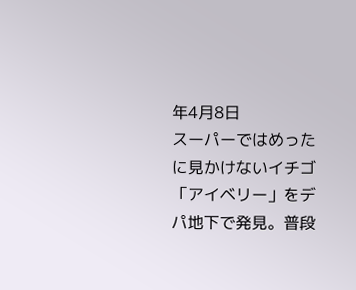年4月8日
スーパーではめったに見かけないイチゴ「アイベリー」をデパ地下で発見。普段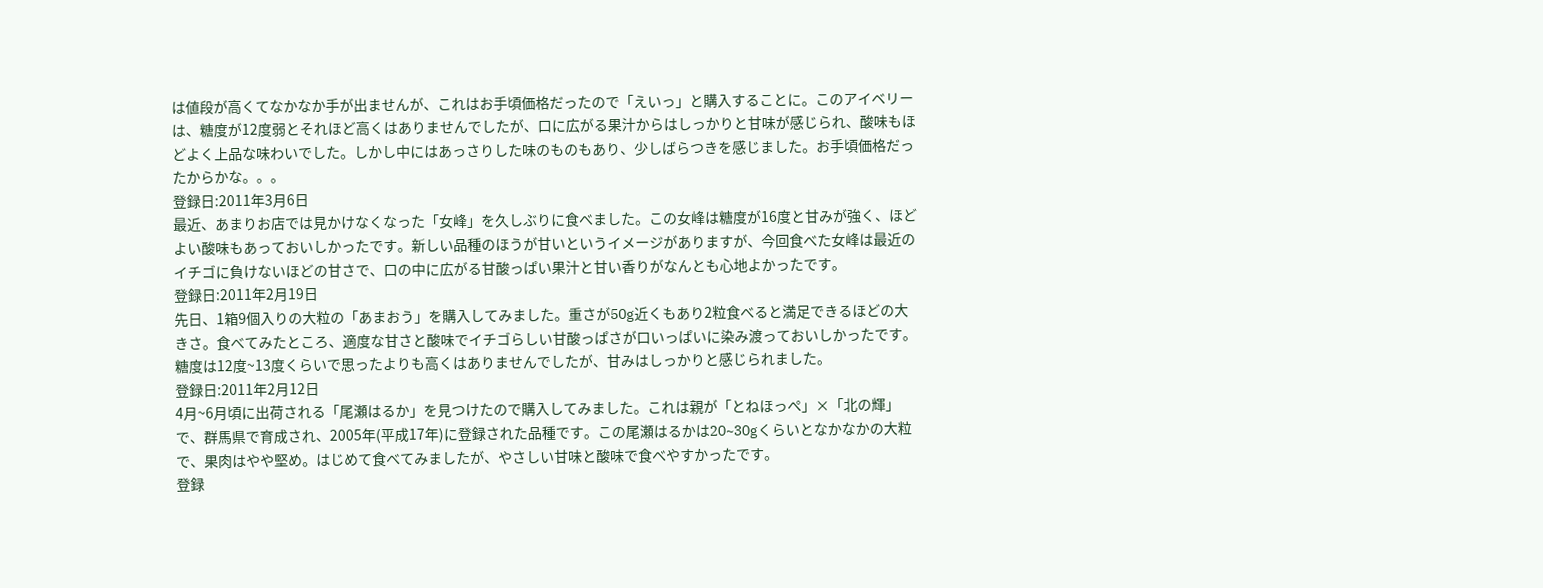は値段が高くてなかなか手が出ませんが、これはお手頃価格だったので「えいっ」と購入することに。このアイベリーは、糖度が12度弱とそれほど高くはありませんでしたが、口に広がる果汁からはしっかりと甘味が感じられ、酸味もほどよく上品な味わいでした。しかし中にはあっさりした味のものもあり、少しばらつきを感じました。お手頃価格だったからかな。。。
登録日:2011年3月6日
最近、あまりお店では見かけなくなった「女峰」を久しぶりに食べました。この女峰は糖度が16度と甘みが強く、ほどよい酸味もあっておいしかったです。新しい品種のほうが甘いというイメージがありますが、今回食べた女峰は最近のイチゴに負けないほどの甘さで、口の中に広がる甘酸っぱい果汁と甘い香りがなんとも心地よかったです。
登録日:2011年2月19日
先日、1箱9個入りの大粒の「あまおう」を購入してみました。重さが50g近くもあり2粒食べると満足できるほどの大きさ。食べてみたところ、適度な甘さと酸味でイチゴらしい甘酸っぱさが口いっぱいに染み渡っておいしかったです。糖度は12度~13度くらいで思ったよりも高くはありませんでしたが、甘みはしっかりと感じられました。
登録日:2011年2月12日
4月~6月頃に出荷される「尾瀬はるか」を見つけたので購入してみました。これは親が「とねほっぺ」×「北の輝」で、群馬県で育成され、2005年(平成17年)に登録された品種です。この尾瀬はるかは20~30gくらいとなかなかの大粒で、果肉はやや堅め。はじめて食べてみましたが、やさしい甘味と酸味で食べやすかったです。
登録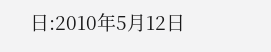日:2010年5月12日